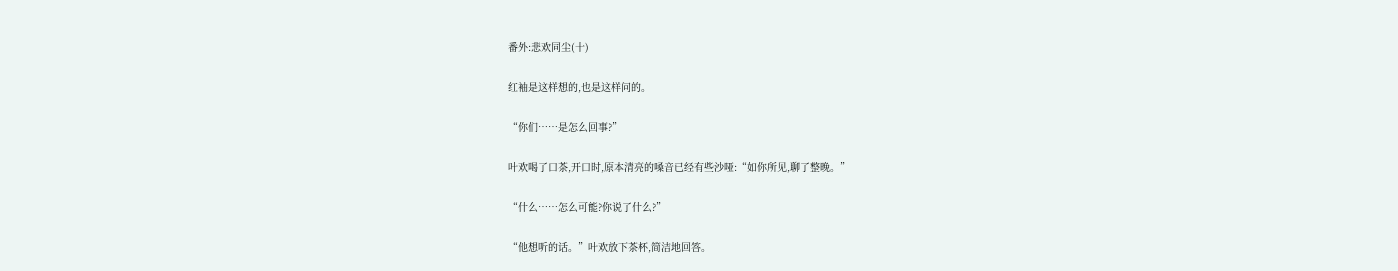番外:悲欢同尘(十)

红袖是这样想的,也是这样问的。

“你们……是怎么回事?”

叶欢喝了口茶,开口时,原本清亮的嗓音已经有些沙哑:“如你所见,聊了整晚。”

“什么……怎么可能?你说了什么?”

“他想听的话。”叶欢放下茶杯,简洁地回答。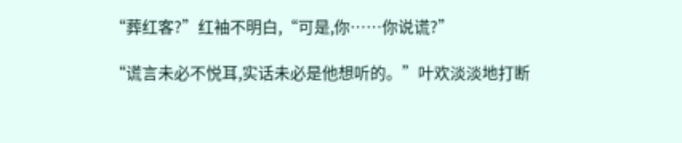“葬红客?”红袖不明白,“可是,你……你说谎?”

“谎言未必不悦耳,实话未必是他想听的。”叶欢淡淡地打断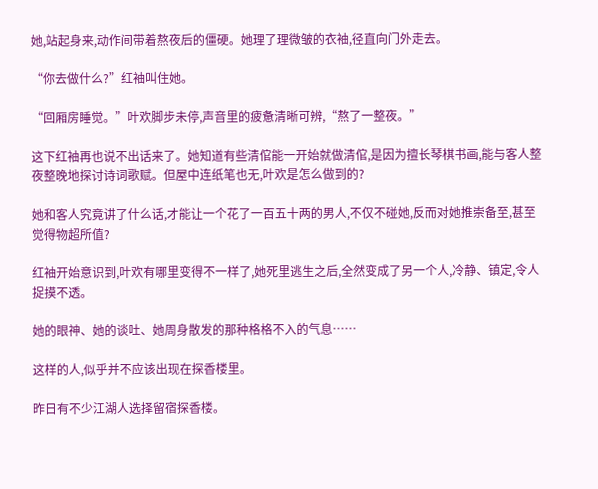她,站起身来,动作间带着熬夜后的僵硬。她理了理微皱的衣袖,径直向门外走去。

“你去做什么?”红袖叫住她。

“回厢房睡觉。”叶欢脚步未停,声音里的疲惫清晰可辨,“熬了一整夜。”

这下红袖再也说不出话来了。她知道有些清倌能一开始就做清倌,是因为擅长琴棋书画,能与客人整夜整晚地探讨诗词歌赋。但屋中连纸笔也无,叶欢是怎么做到的?

她和客人究竟讲了什么话,才能让一个花了一百五十两的男人,不仅不碰她,反而对她推崇备至,甚至觉得物超所值?

红袖开始意识到,叶欢有哪里变得不一样了,她死里逃生之后,全然变成了另一个人,冷静、镇定,令人捉摸不透。

她的眼神、她的谈吐、她周身散发的那种格格不入的气息……

这样的人,似乎并不应该出现在探香楼里。

昨日有不少江湖人选择留宿探香楼。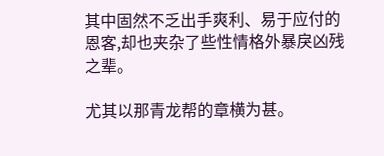其中固然不乏出手爽利、易于应付的恩客,却也夹杂了些性情格外暴戾凶残之辈。

尤其以那青龙帮的章横为甚。